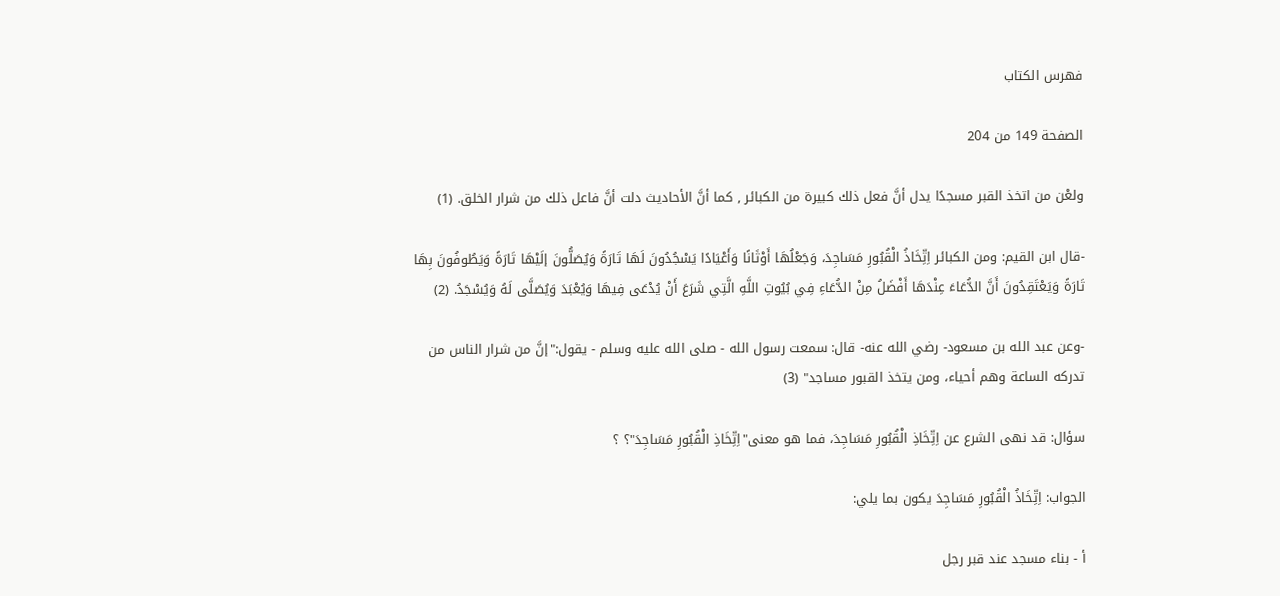فهرس الكتاب

الصفحة 149 من 204

ولعْن من اتخذ القبر مسجدًا يدل أنَّ فعل ذلك كبيرة من الكبائر , كما أنَّ الأحاديث دلت أنَّ فاعل ذلك من شرار الخلق. (1)

-قال ابن القيم: ومن الكبائر اِتِّخَاذُ الْقُبُورِ مَسَاجِدَ، وَجَعْلُهَا أَوْثَانًا وَأَعْيَادًا يَسْجُدُونَ لَهَا تَارَةً وَيُصَلُّونَ إلَيْهَا تَارَةً وَيَطُوفُونَ بِهَا تَارَةً وَيَعْتَقِدُونَ أَنَّ الدُّعَاءَ عِنْدَهَا أَفْضَلُ مِنْ الدُّعَاءِ فِي بُيُوتِ اللَّهِ الَّتِي شَرَعَ أَنْ يُدْعَى فِيهَا وَيُعْبَدَ وَيُصَلَّى لَهُ وَيُسْجَدُ. (2)

-وعن عبد الله بن مسعود- رضي الله عنه- قال: سمعت رسول الله - صلى الله عليه وسلم - يقول:"إنَّ من شرار الناس من تدركه الساعة وهم أحياء، ومن يتخذ القبور مساجد" (3)

سؤال: قد نهى الشرع عن اِتِّخَاذِ الْقُبُورِ مَسَاجِدَ، فما هو معنى"اِتِّخَاذِ الْقُبُورِ مَسَاجِدَ"؟ ؟

الجواب: اِتِّخَاذُ الْقُبُورِ مَسَاجِدَ يكون بما يلي:

أ - بناء مسجد عند قبر رجل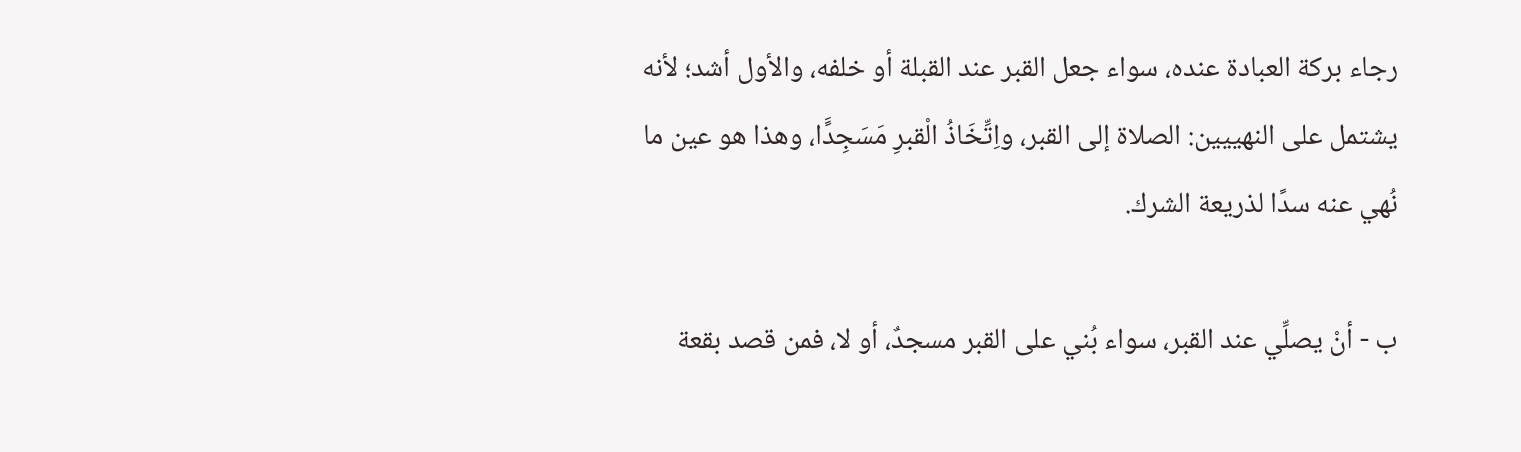رجاء بركة العبادة عنده، سواء جعل القبر عند القبلة أو خلفه، والأول أشد؛ لأنه يشتمل على النهييين: الصلاة إلى القبر، واِتِّخَاذُ الْقبرِ مَسَجِدًَا، وهذا هو عين ما نُهي عنه سدًا لذريعة الشرك.

ب - أنْ يصلِّي عند القبر، سواء بُني على القبر مسجدٌ، أو لا، فمن قصد بقعة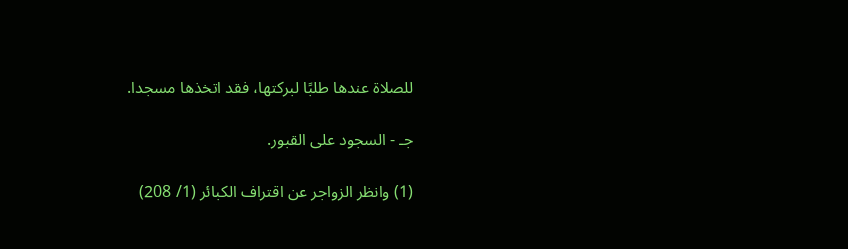للصلاة عندها طلبًا لبركتها، فقد اتخذها مسجدا.

جـ - السجود على القبور.

(1) وانظر الزواجر عن اقتراف الكبائر (1/ 208)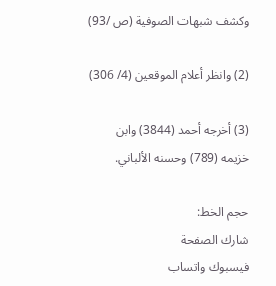وكشف شبهات الصوفية (ص /93)

(2) وانظر أعلام الموقعين (4/ 306)

(3) أخرجه أحمد (3844) وابن خزيمه (789) وحسنه الألباني.

حجم الخط:
شارك الصفحة
فيسبوك واتساب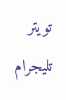تويتر تليجرام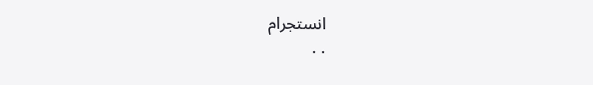انستجرام
. .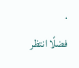.
فضلًا انتظر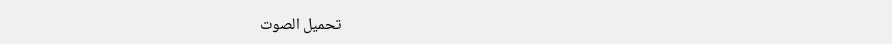تحميل الصوت